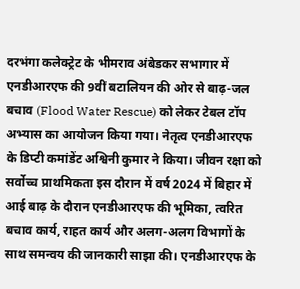दरभंगा कलेक्ट्रेट के भीमराव अंबेडकर सभागार में एनडीआरएफ की 9वीं बटालियन की ओर से बाढ़-जल बचाव (Flood Water Rescue) को लेकर टेबल टॉप अभ्यास का आयोजन किया गया। नेतृत्व एनडीआरएफ के डिप्टी कमांडेंट अश्विनी कुमार ने किया। जीवन रक्षा को सर्वोच्च प्राथमिकता इस दौरान में वर्ष 2024 में बिहार में आई बाढ़ के दौरान एनडीआरएफ की भूमिका, त्वरित बचाव कार्य, राहत कार्य और अलग-अलग विभागों के साथ समन्वय की जानकारी साझा की। एनडीआरएफ के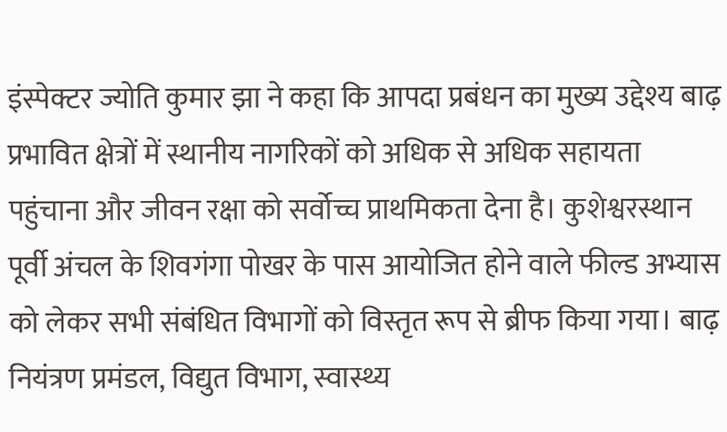इंस्पेक्टर ज्योति कुमार झा ने कहा कि आपदा प्रबंधन का मुख्य उद्देश्य बाढ़ प्रभावित क्षेत्रों में स्थानीय नागरिकों को अधिक से अधिक सहायता पहुंचाना और जीवन रक्षा को सर्वोच्च प्राथमिकता देना है। कुशेश्वरस्थान पूर्वी अंचल के शिवगंगा पोखर के पास आयोजित होने वाले फील्ड अभ्यास को लेकर सभी संबंधित विभागों को विस्तृत रूप से ब्रीफ किया गया। बाढ़ नियंत्रण प्रमंडल, विद्युत विभाग, स्वास्थ्य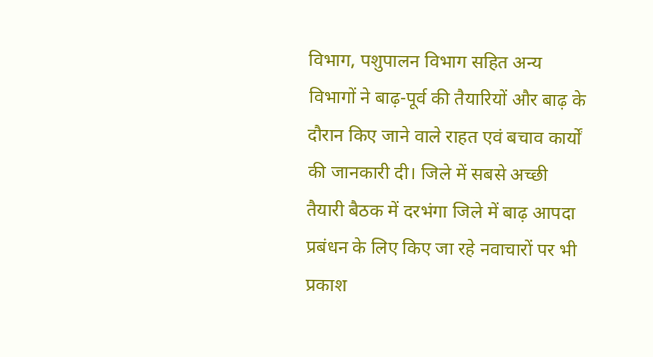विभाग, पशुपालन विभाग सहित अन्य विभागों ने बाढ़-पूर्व की तैयारियों और बाढ़ के दौरान किए जाने वाले राहत एवं बचाव कार्यों की जानकारी दी। जिले में सबसे अच्छी तैयारी बैठक में दरभंगा जिले में बाढ़ आपदा प्रबंधन के लिए किए जा रहे नवाचारों पर भी प्रकाश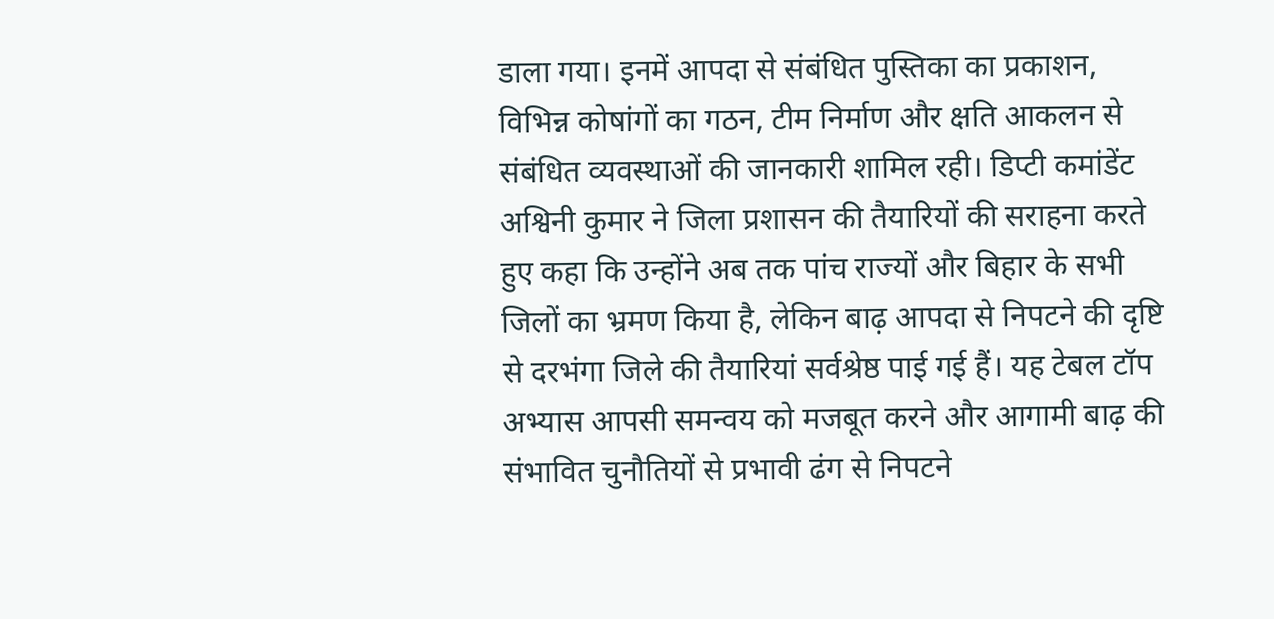डाला गया। इनमें आपदा से संबंधित पुस्तिका का प्रकाशन, विभिन्न कोषांगों का गठन, टीम निर्माण और क्षति आकलन से संबंधित व्यवस्थाओं की जानकारी शामिल रही। डिप्टी कमांडेंट अश्विनी कुमार ने जिला प्रशासन की तैयारियों की सराहना करते हुए कहा कि उन्होंने अब तक पांच राज्यों और बिहार के सभी जिलों का भ्रमण किया है, लेकिन बाढ़ आपदा से निपटने की दृष्टि से दरभंगा जिले की तैयारियां सर्वश्रेष्ठ पाई गई हैं। यह टेबल टॉप अभ्यास आपसी समन्वय को मजबूत करने और आगामी बाढ़ की संभावित चुनौतियों से प्रभावी ढंग से निपटने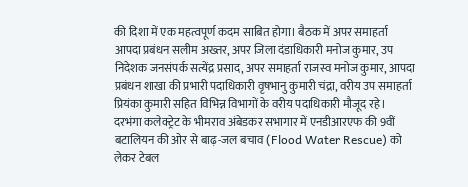की दिशा में एक महत्वपूर्ण कदम साबित होगा। बैठक में अपर समाहर्ता आपदा प्रबंधन सलीम अख्तर, अपर जिला दंडाधिकारी मनोज कुमार, उप निदेशक जनसंपर्क सत्येंद्र प्रसाद, अपर समाहर्ता राजस्व मनोज कुमार, आपदा प्रबंधन शाखा की प्रभारी पदाधिकारी वृषभानु कुमारी चंद्रा, वरीय उप समाहर्ता प्रियंका कुमारी सहित विभिन्न विभागों के वरीय पदाधिकारी मौजूद रहे। दरभंगा कलेक्ट्रेट के भीमराव अंबेडकर सभागार में एनडीआरएफ की 9वीं बटालियन की ओर से बाढ़-जल बचाव (Flood Water Rescue) को लेकर टेबल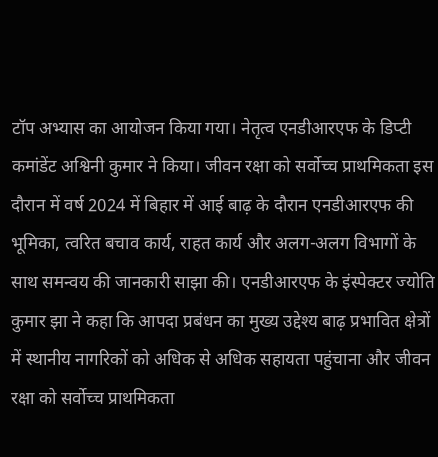टॉप अभ्यास का आयोजन किया गया। नेतृत्व एनडीआरएफ के डिप्टी कमांडेंट अश्विनी कुमार ने किया। जीवन रक्षा को सर्वोच्च प्राथमिकता इस दौरान में वर्ष 2024 में बिहार में आई बाढ़ के दौरान एनडीआरएफ की भूमिका, त्वरित बचाव कार्य, राहत कार्य और अलग-अलग विभागों के साथ समन्वय की जानकारी साझा की। एनडीआरएफ के इंस्पेक्टर ज्योति कुमार झा ने कहा कि आपदा प्रबंधन का मुख्य उद्देश्य बाढ़ प्रभावित क्षेत्रों में स्थानीय नागरिकों को अधिक से अधिक सहायता पहुंचाना और जीवन रक्षा को सर्वोच्च प्राथमिकता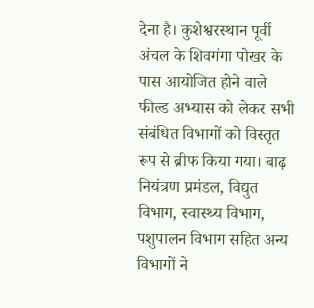देना है। कुशेश्वरस्थान पूर्वी अंचल के शिवगंगा पोखर के पास आयोजित होने वाले फील्ड अभ्यास को लेकर सभी संबंधित विभागों को विस्तृत रूप से ब्रीफ किया गया। बाढ़ नियंत्रण प्रमंडल, विद्युत विभाग, स्वास्थ्य विभाग, पशुपालन विभाग सहित अन्य विभागों ने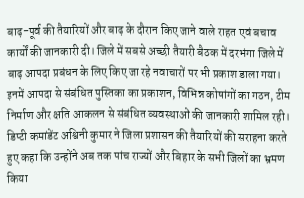बाढ़-पूर्व की तैयारियों और बाढ़ के दौरान किए जाने वाले राहत एवं बचाव कार्यों की जानकारी दी। जिले में सबसे अच्छी तैयारी बैठक में दरभंगा जिले में बाढ़ आपदा प्रबंधन के लिए किए जा रहे नवाचारों पर भी प्रकाश डाला गया। इनमें आपदा से संबंधित पुस्तिका का प्रकाशन, विभिन्न कोषांगों का गठन, टीम निर्माण और क्षति आकलन से संबंधित व्यवस्थाओं की जानकारी शामिल रही। डिप्टी कमांडेंट अश्विनी कुमार ने जिला प्रशासन की तैयारियों की सराहना करते हुए कहा कि उन्होंने अब तक पांच राज्यों और बिहार के सभी जिलों का भ्रमण किया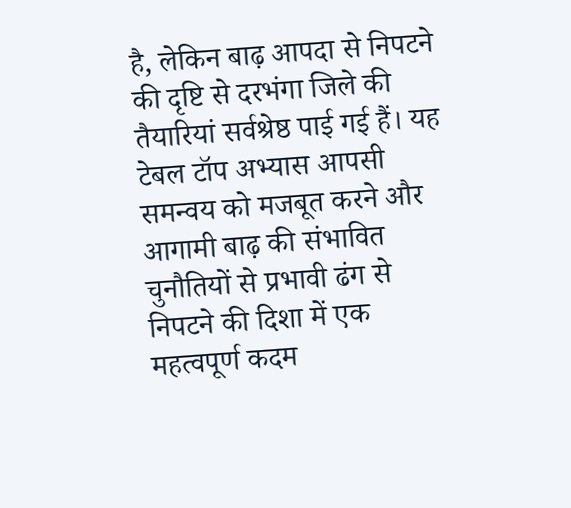है, लेकिन बाढ़ आपदा से निपटने की दृष्टि से दरभंगा जिले की तैयारियां सर्वश्रेष्ठ पाई गई हैं। यह टेबल टॉप अभ्यास आपसी समन्वय को मजबूत करने और आगामी बाढ़ की संभावित चुनौतियों से प्रभावी ढंग से निपटने की दिशा में एक महत्वपूर्ण कदम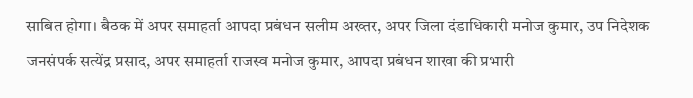साबित होगा। बैठक में अपर समाहर्ता आपदा प्रबंधन सलीम अख्तर, अपर जिला दंडाधिकारी मनोज कुमार, उप निदेशक जनसंपर्क सत्येंद्र प्रसाद, अपर समाहर्ता राजस्व मनोज कुमार, आपदा प्रबंधन शाखा की प्रभारी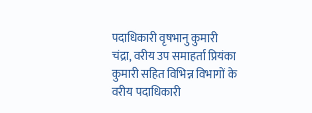पदाधिकारी वृषभानु कुमारी चंद्रा, वरीय उप समाहर्ता प्रियंका कुमारी सहित विभिन्न विभागों के वरीय पदाधिकारी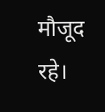मौजूद रहे।